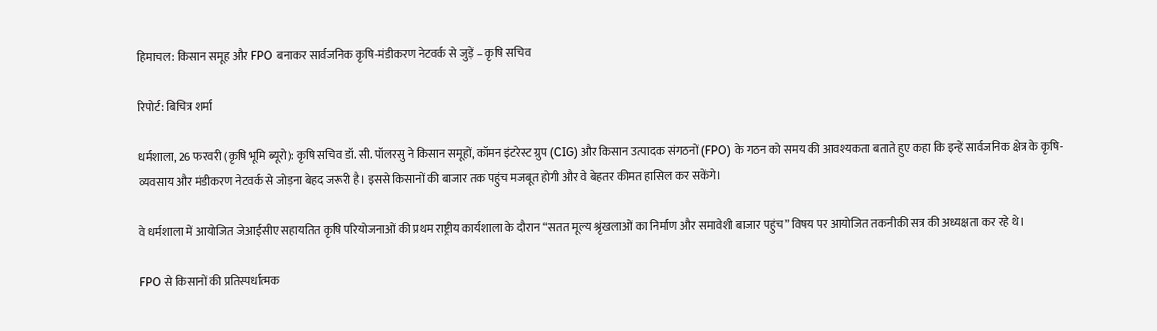हिमाचल: किसान समूह और FPO बनाकर सार्वजनिक कृषि-मंडीकरण नेटवर्क से जुड़ें – कृषि सचिव

रिपोर्ट: बिचित्र शर्मा

धर्मशाला, 26 फरवरी (कृषि भूमि ब्यूरो): कृषि सचिव डॉ. सी. पॉलरसु ने किसान समूहों, कॉमन इंटरेस्ट ग्रुप (CIG) और किसान उत्पादक संगठनों (FPO) के गठन को समय की आवश्यकता बताते हुए कहा कि इन्हें सार्वजनिक क्षेत्र के कृषि-व्यवसाय और मंडीकरण नेटवर्क से जोड़ना बेहद जरूरी है। इससे किसानों की बाजार तक पहुंच मजबूत होगी और वे बेहतर कीमत हासिल कर सकेंगे।

वे धर्मशाला में आयोजित जेआईसीए सहायतित कृषि परियोजनाओं की प्रथम राष्ट्रीय कार्यशाला के दौरान “सतत मूल्य श्रृंखलाओं का निर्माण और समावेशी बाजार पहुंच” विषय पर आयोजित तकनीकी सत्र की अध्यक्षता कर रहे थे।

FPO से किसानों की प्रतिस्पर्धात्मक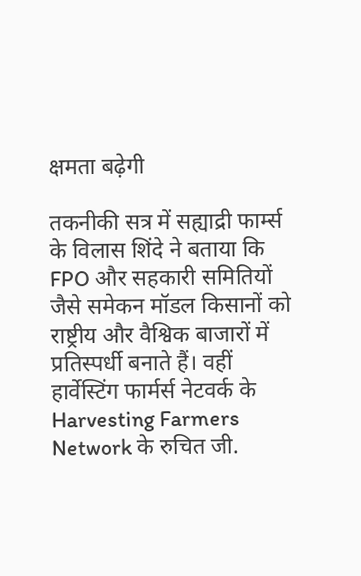क्षमता बढ़ेगी

तकनीकी सत्र में सह्याद्री फार्म्स के विलास शिंदे ने बताया कि FPO और सहकारी समितियों जैसे समेकन मॉडल किसानों को राष्ट्रीय और वैश्विक बाजारों में प्रतिस्पर्धी बनाते हैं। वहीं हार्वेस्टिंग फार्मर्स नेटवर्क के Harvesting Farmers Network के रुचित जी.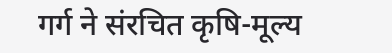गर्ग ने संरचित कृषि-मूल्य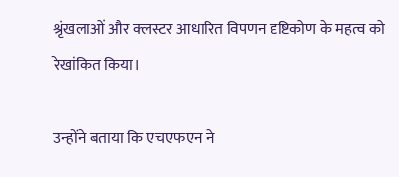श्रृंखलाओं और क्लस्टर आधारित विपणन दृष्टिकोण के महत्व को रेखांकित किया।

उन्होंने बताया कि एचएफएन ने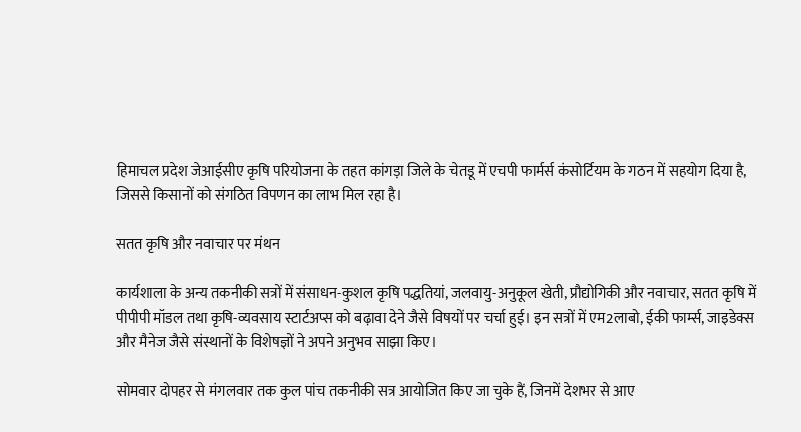हिमाचल प्रदेश जेआईसीए कृषि परियोजना के तहत कांगड़ा जिले के चेतडू में एचपी फार्मर्स कंसोर्टियम के गठन में सहयोग दिया है, जिससे किसानों को संगठित विपणन का लाभ मिल रहा है।

सतत कृषि और नवाचार पर मंथन

कार्यशाला के अन्य तकनीकी सत्रों में संसाधन-कुशल कृषि पद्धतियां, जलवायु-अनुकूल खेती, प्रौद्योगिकी और नवाचार, सतत कृषि में पीपीपी मॉडल तथा कृषि-व्यवसाय स्टार्टअप्स को बढ़ावा देने जैसे विषयों पर चर्चा हुई। इन सत्रों में एम2लाबो, ईकी फार्म्स, जाइडेक्स और मैनेज जैसे संस्थानों के विशेषज्ञों ने अपने अनुभव साझा किए।

सोमवार दोपहर से मंगलवार तक कुल पांच तकनीकी सत्र आयोजित किए जा चुके हैं, जिनमें देशभर से आए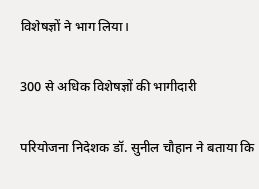विशेषज्ञों ने भाग लिया।

300 से अधिक विशेषज्ञों की भागीदारी

परियोजना निदेशक डॉ. सुनील चौहान ने बताया कि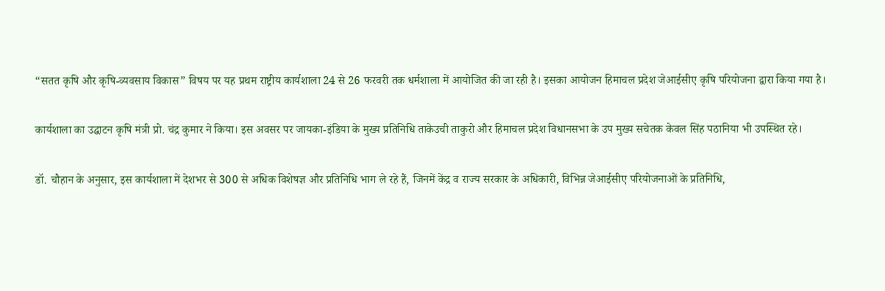“सतत कृषि और कृषि-व्यवसाय विकास” विषय पर यह प्रथम राष्ट्रीय कार्यशाला 24 से 26 फरवरी तक धर्मशाला में आयोजित की जा रही है। इसका आयोजन हिमाचल प्रदेश जेआईसीए कृषि परियोजना द्वारा किया गया है।

कार्यशाला का उद्घाटन कृषि मंत्री प्रो. चंद्र कुमार ने किया। इस अवसर पर जायका-इंडिया के मुख्य प्रतिनिधि ताकेउची ताकुरो और हिमाचल प्रदेश विधानसभा के उप मुख्य सचेतक केवल सिंह पठानिया भी उपस्थित रहे।

डॉ. चौहान के अनुसार, इस कार्यशाला में देशभर से 300 से अधिक विशेषज्ञ और प्रतिनिधि भाग ले रहे हैं, जिनमें केंद्र व राज्य सरकार के अधिकारी, विभिन्न जेआईसीए परियोजनाओं के प्रतिनिधि,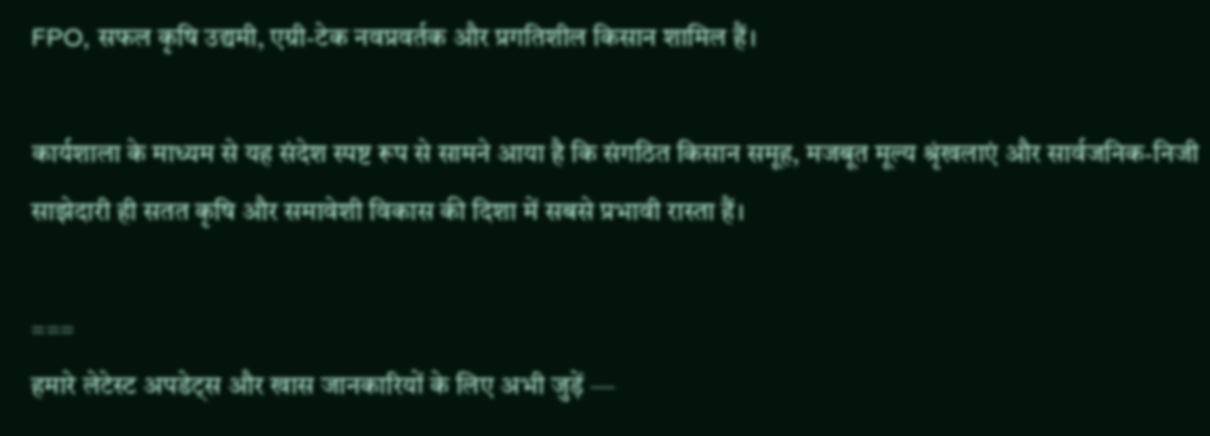FPO, सफल कृषि उद्यमी, एग्री-टेक नवप्रवर्तक और प्रगतिशील किसान शामिल हैं।

कार्यशाला के माध्यम से यह संदेश स्पष्ट रूप से सामने आया है कि संगठित किसान समूह, मजबूत मूल्य श्रृंखलाएं और सार्वजनिक-निजी साझेदारी ही सतत कृषि और समावेशी विकास की दिशा में सबसे प्रभावी रास्ता हैं।

===
हमारे लेटेस्ट अपडेट्स और खास जानकारियों के लिए अभी जुड़ें —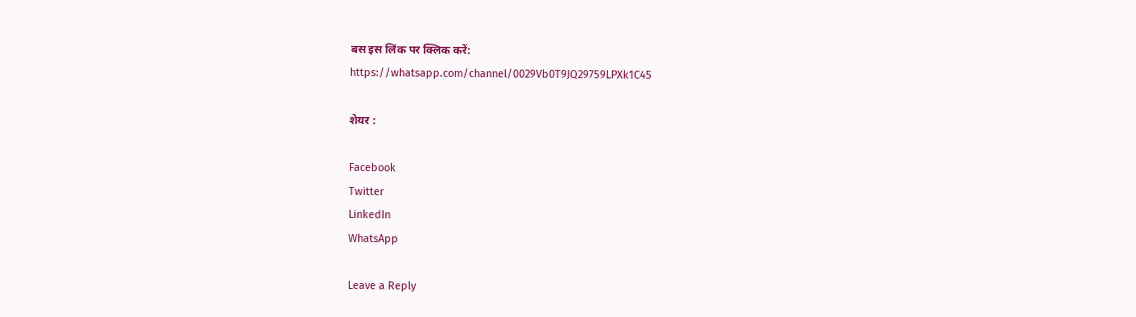बस इस लिंक पर क्लिक करें:
https://whatsapp.com/channel/0029Vb0T9JQ29759LPXk1C45

शेयर :

Facebook
Twitter
LinkedIn
WhatsApp

Leave a Reply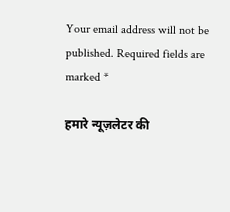Your email address will not be published. Required fields are marked *

हमारे न्यूज़लेटर की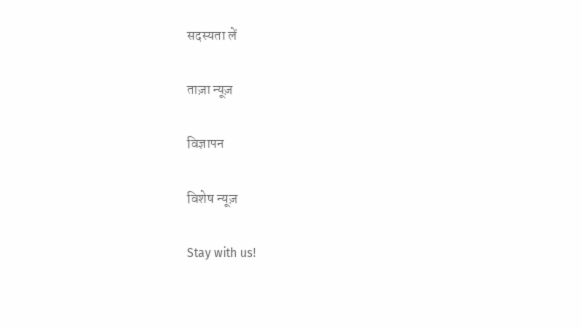सदस्यता लें

ताज़ा न्यूज़

विज्ञापन

विशेष न्यूज़

Stay with us!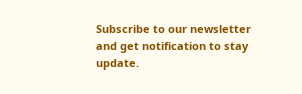Subscribe to our newsletter and get notification to stay update.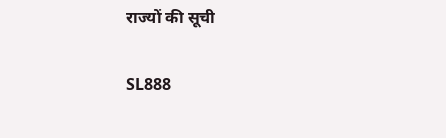राज्यों की सूची

SL888